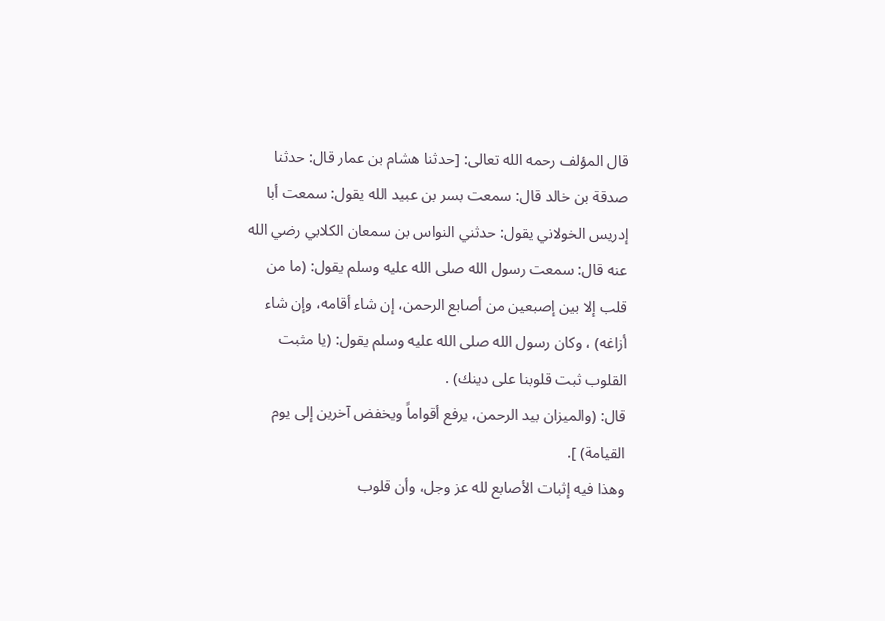قال المؤلف رحمه الله تعالى: [حدثنا هشام بن عمار قال: حدثنا صدقة بن خالد قال: سمعت بسر بن عبيد الله يقول: سمعت أبا إدريس الخولاني يقول: حدثني النواس بن سمعان الكلابي رضي الله عنه قال: سمعت رسول الله صلى الله عليه وسلم يقول: (ما من قلب إلا بين إصبعين من أصابع الرحمن، إن شاء أقامه، وإن شاء أزاغه) ، وكان رسول الله صلى الله عليه وسلم يقول: (يا مثبت القلوب ثبت قلوبنا على دينك) .
قال: (والميزان بيد الرحمن، يرفع أقواماً ويخفض آخرين إلى يوم القيامة) ].
وهذا فيه إثبات الأصابع لله عز وجل، وأن قلوب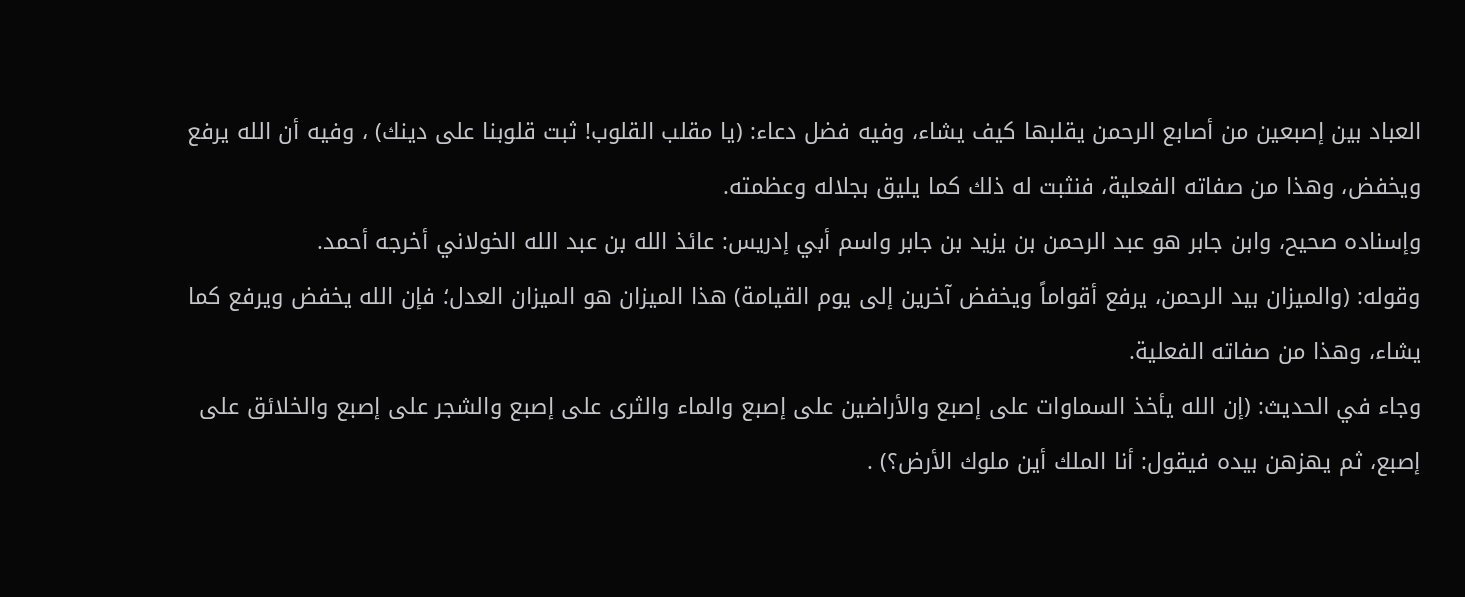العباد بين إصبعين من أصابع الرحمن يقلبها كيف يشاء، وفيه فضل دعاء: (يا مقلب القلوب! ثبت قلوبنا على دينك) ، وفيه أن الله يرفع ويخفض، وهذا من صفاته الفعلية، فنثبت له ذلك كما يليق بجلاله وعظمته.
وإسناده صحيح، وابن جابر هو عبد الرحمن بن يزيد بن جابر واسم أبي إدريس: عائذ الله بن عبد الله الخولاني أخرجه أحمد.
وقوله: (والميزان بيد الرحمن، يرفع أقواماً ويخفض آخرين إلى يوم القيامة) هذا الميزان هو الميزان العدل؛ فإن الله يخفض ويرفع كما يشاء، وهذا من صفاته الفعلية.
وجاء في الحديث: (إن الله يأخذ السماوات على إصبع والأراضين على إصبع والماء والثرى على إصبع والشجر على إصبع والخلائق على إصبع، ثم يهزهن بيده فيقول: أنا الملك أين ملوك الأرض؟) .